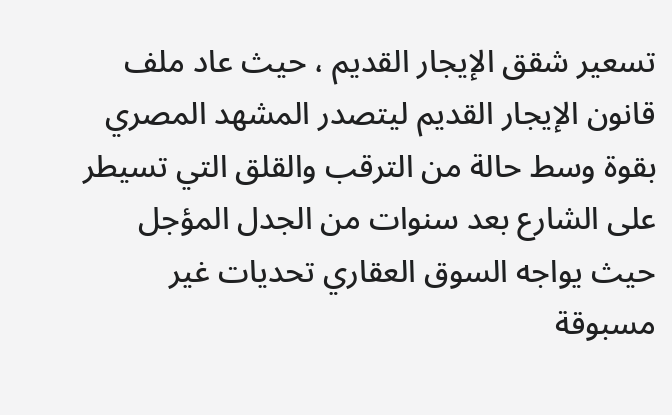تسعير شقق الإيجار القديم ، حيث عاد ملف قانون الإيجار القديم ليتصدر المشهد المصري بقوة وسط حالة من الترقب والقلق التي تسيطر على الشارع بعد سنوات من الجدل المؤجل حيث يواجه السوق العقاري تحديات غير مسبوقة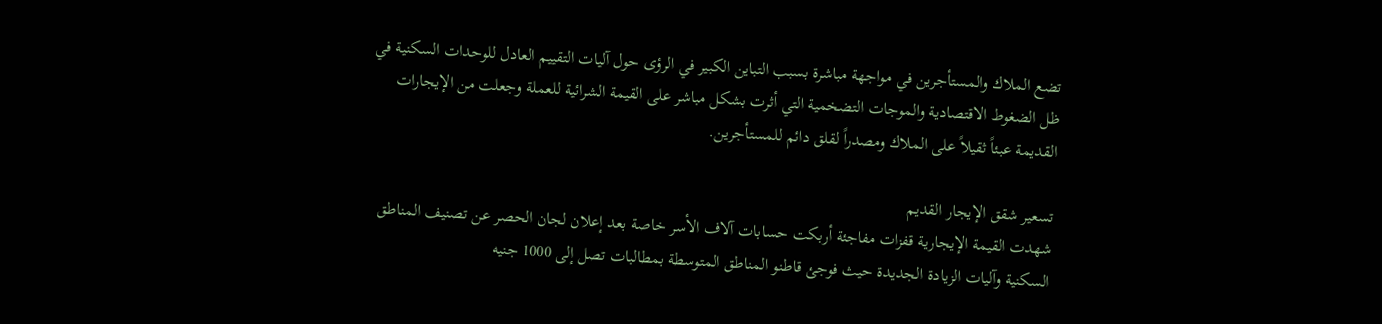تضع الملاك والمستأجرين في مواجهة مباشرة بسبب التباين الكبير في الرؤى حول آليات التقييم العادل للوحدات السكنية في ظل الضغوط الاقتصادية والموجات التضخمية التي أثرت بشكل مباشر على القيمة الشرائية للعملة وجعلت من الإيجارات القديمة عبئاً ثقيلاً على الملاك ومصدراً لقلق دائم للمستأجرين.

تسعير شقق الإيجار القديم
شهدت القيمة الإيجارية قفزات مفاجئة أربكت حسابات آلاف الأسر خاصة بعد إعلان لجان الحصر عن تصنيف المناطق السكنية وآليات الزيادة الجديدة حيث فوجئ قاطنو المناطق المتوسطة بمطالبات تصل إلى 1000 جنيه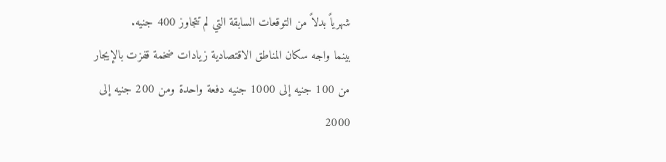شهرياً بدلاً من التوقعات السابقة التي لم تتجاوز 400 جنيه.
بينما واجه سكان المناطق الاقتصادية زيادات ضخمة قفزت بالإيجار من 100 جنيه إلى 1000 جنيه دفعة واحدة ومن 200 جنيه إلى 2000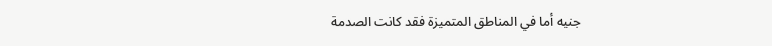جنيه أما في المناطق المتميزة فقد كانت الصدمة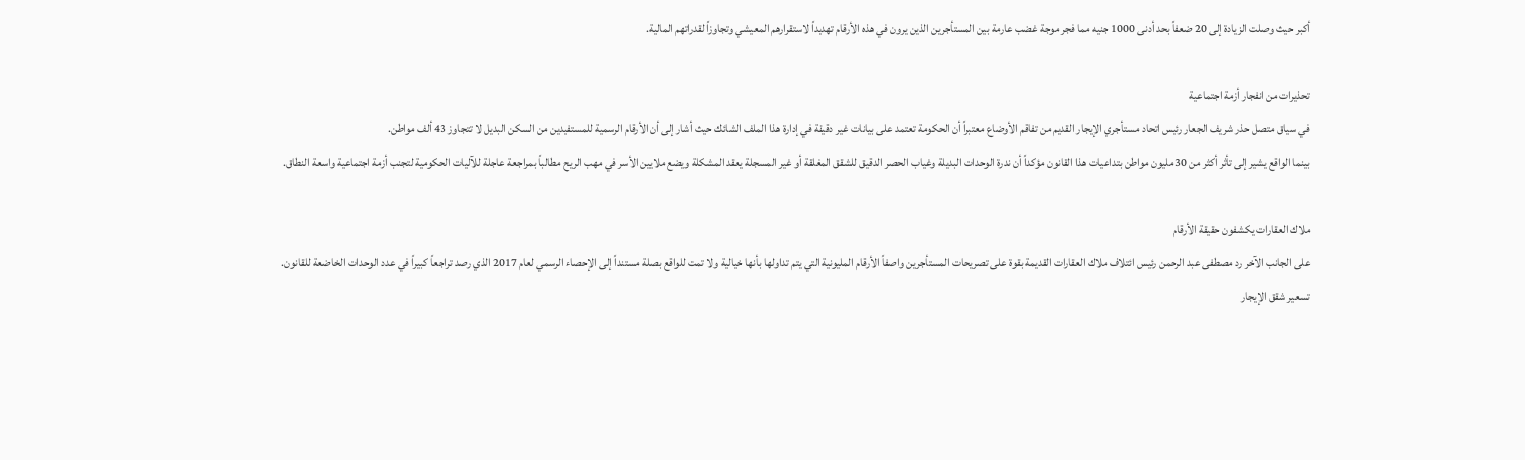أكبر حيث وصلت الزيادة إلى 20 ضعفاً بحد أدنى 1000 جنيه مما فجر موجة غضب عارمة بين المستأجرين الذين يرون في هذه الأرقام تهديداً لاستقرارهم المعيشي وتجاوزاً لقدراتهم المالية.

تحذيرات من انفجار أزمة اجتماعية
في سياق متصل حذر شريف الجعار رئيس اتحاد مستأجري الإيجار القديم من تفاقم الأوضاع معتبراً أن الحكومة تعتمد على بيانات غير دقيقة في إدارة هذا الملف الشائك حيث أشار إلى أن الأرقام الرسمية للمستفيدين من السكن البديل لا تتجاوز 43 ألف مواطن.
بينما الواقع يشير إلى تأثر أكثر من 30 مليون مواطن بتداعيات هذا القانون مؤكداً أن ندرة الوحدات البديلة وغياب الحصر الدقيق للشقق المغلقة أو غير المسجلة يعقد المشكلة ويضع ملايين الأسر في مهب الريح مطالباً بمراجعة عاجلة للآليات الحكومية لتجنب أزمة اجتماعية واسعة النطاق.

ملاك العقارات يكشفون حقيقة الأرقام
على الجانب الآخر رد مصطفى عبد الرحمن رئيس ائتلاف ملاك العقارات القديمة بقوة على تصريحات المستأجرين واصفاً الأرقام المليونية التي يتم تداولها بأنها خيالية ولا تمت للواقع بصلة مستنداً إلى الإحصاء الرسمي لعام 2017 الذي رصد تراجعاً كبيراً في عدد الوحدات الخاضعة للقانون.
تسعير شقق الإيجار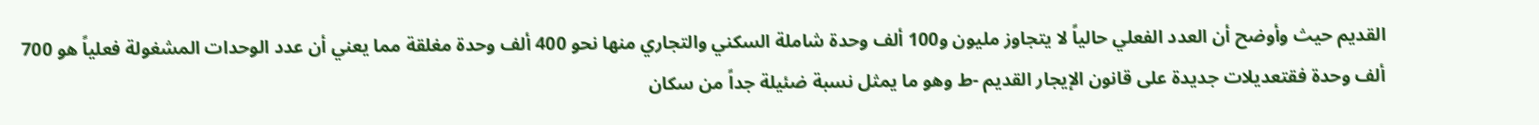القديم حيث وأوضح أن العدد الفعلي حالياً لا يتجاوز مليون و100 ألف وحدة شاملة السكني والتجاري منها نحو 400 ألف وحدة مغلقة مما يعني أن عدد الوحدات المشغولة فعلياً هو 700 ألف وحدة فقتعديلات جديدة على قانون الإيجار القديم -ط وهو ما يمثل نسبة ضئيلة جداً من سكان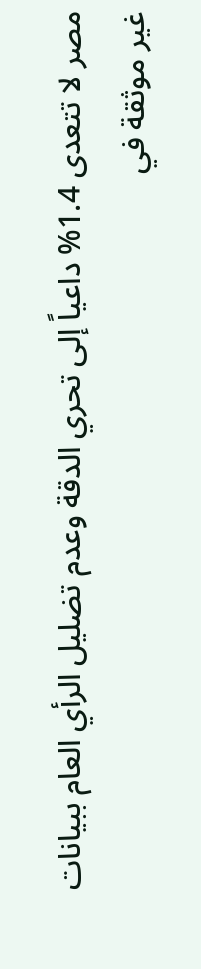مصر لا تتعدى 1.4% داعياً إلى تحري الدقة وعدم تضليل الرأي العام ببيانات غير موثقة في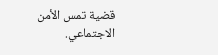قضية تمس الأمن الاجتماعي.